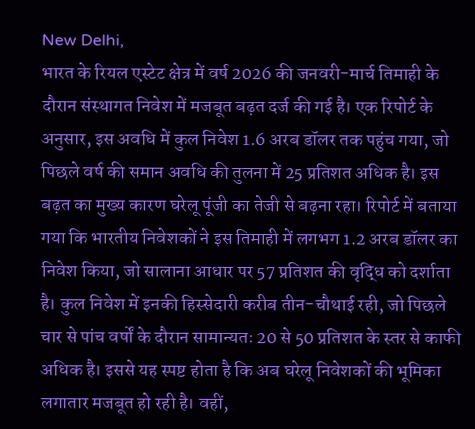New Delhi,
भारत के रियल एस्टेट क्षेत्र में वर्ष 2026 की जनवरी-मार्च तिमाही के दौरान संस्थागत निवेश में मजबूत बढ़त दर्ज की गई है। एक रिपोर्ट के अनुसार, इस अवधि में कुल निवेश 1.6 अरब डॉलर तक पहुंच गया, जो पिछले वर्ष की समान अवधि की तुलना में 25 प्रतिशत अधिक है। इस बढ़त का मुख्य कारण घरेलू पूंजी का तेजी से बढ़ना रहा। रिपोर्ट में बताया गया कि भारतीय निवेशकों ने इस तिमाही में लगभग 1.2 अरब डॉलर का निवेश किया, जो सालाना आधार पर 57 प्रतिशत की वृद्धि को दर्शाता है। कुल निवेश में इनकी हिस्सेदारी करीब तीन-चौथाई रही, जो पिछले चार से पांच वर्षों के दौरान सामान्यतः 20 से 50 प्रतिशत के स्तर से काफी अधिक है। इससे यह स्पष्ट होता है कि अब घरेलू निवेशकों की भूमिका लगातार मजबूत हो रही है। वहीं,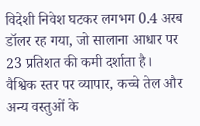विदेशी निवेश घटकर लगभग 0.4 अरब डॉलर रह गया, जो सालाना आधार पर 23 प्रतिशत की कमी दर्शाता है। वैश्विक स्तर पर व्यापार, कच्चे तेल और अन्य वस्तुओं के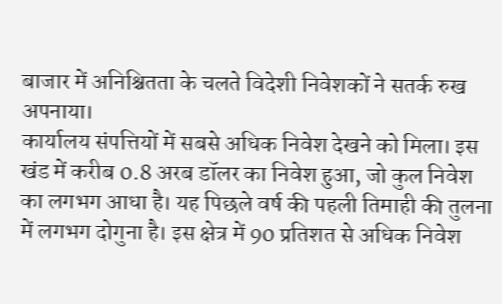बाजार में अनिश्चितता के चलते विदेशी निवेशकों ने सतर्क रुख अपनाया।
कार्यालय संपत्तियों में सबसे अधिक निवेश देखने को मिला। इस खंड में करीब 0.8 अरब डॉलर का निवेश हुआ, जो कुल निवेश का लगभग आधा है। यह पिछले वर्ष की पहली तिमाही की तुलना में लगभग दोगुना है। इस क्षेत्र में 90 प्रतिशत से अधिक निवेश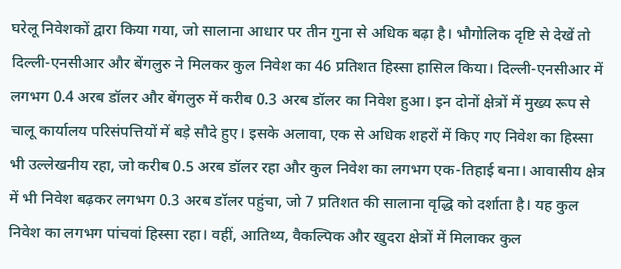घरेलू निवेशकों द्वारा किया गया, जो सालाना आधार पर तीन गुना से अधिक बढ़ा है। भौगोलिक दृष्टि से देखें तो दिल्ली-एनसीआर और बेंगलुरु ने मिलकर कुल निवेश का 46 प्रतिशत हिस्सा हासिल किया। दिल्ली-एनसीआर में लगभग 0.4 अरब डॉलर और बेंगलुरु में करीब 0.3 अरब डॉलर का निवेश हुआ। इन दोनों क्षेत्रों में मुख्य रूप से चालू कार्यालय परिसंपत्तियों में बड़े सौदे हुए। इसके अलावा, एक से अधिक शहरों में किए गए निवेश का हिस्सा भी उल्लेखनीय रहा, जो करीब 0.5 अरब डॉलर रहा और कुल निवेश का लगभग एक-तिहाई बना। आवासीय क्षेत्र में भी निवेश बढ़कर लगभग 0.3 अरब डॉलर पहुंचा, जो 7 प्रतिशत की सालाना वृद्धि को दर्शाता है। यह कुल निवेश का लगभग पांचवां हिस्सा रहा। वहीं, आतिथ्य, वैकल्पिक और खुदरा क्षेत्रों में मिलाकर कुल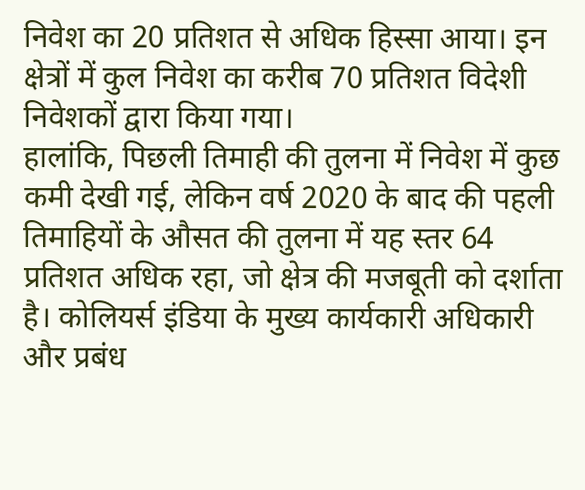निवेश का 20 प्रतिशत से अधिक हिस्सा आया। इन क्षेत्रों में कुल निवेश का करीब 70 प्रतिशत विदेशी निवेशकों द्वारा किया गया।
हालांकि, पिछली तिमाही की तुलना में निवेश में कुछ कमी देखी गई, लेकिन वर्ष 2020 के बाद की पहली तिमाहियों के औसत की तुलना में यह स्तर 64 प्रतिशत अधिक रहा, जो क्षेत्र की मजबूती को दर्शाता है। कोलियर्स इंडिया के मुख्य कार्यकारी अधिकारी और प्रबंध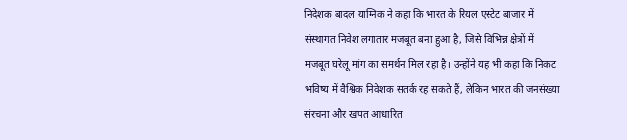निदेशक बादल याग्निक ने कहा कि भारत के रियल एस्टेट बाजार में संस्थागत निवेश लगातार मजबूत बना हुआ है, जिसे विभिन्न क्षेत्रों में मजबूत घरेलू मांग का समर्थन मिल रहा है। उन्होंने यह भी कहा कि निकट भविष्य में वैश्विक निवेशक सतर्क रह सकते हैं, लेकिन भारत की जनसंख्या संरचना और खपत आधारित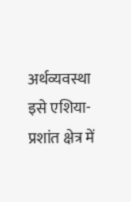अर्थव्यवस्था इसे एशिया-प्रशांत क्षेत्र में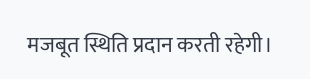मजबूत स्थिति प्रदान करती रहेगी।